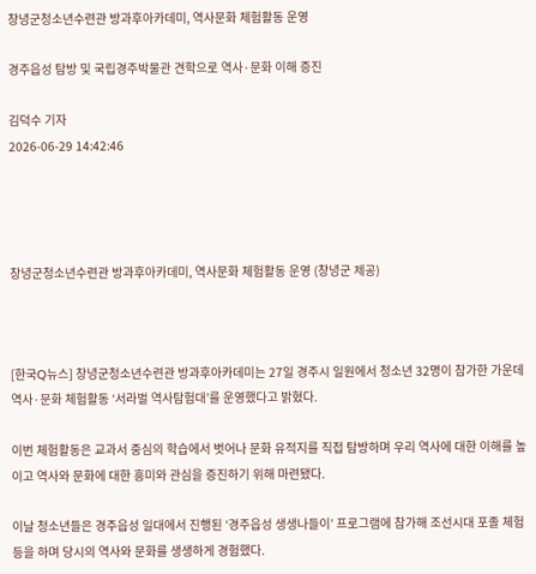창녕군청소년수련관 방과후아카데미, 역사문화 체험활동 운영

경주읍성 탐방 및 국립경주박물관 견학으로 역사·문화 이해 증진

김덕수 기자
2026-06-29 14:42:46




창녕군청소년수련관 방과후아카데미, 역사문화 체험활동 운영 (창녕군 제공)



[한국Q뉴스] 창녕군청소년수련관 방과후아카데미는 27일 경주시 일원에서 청소년 32명이 참가한 가운데 역사·문화 체험활동 ‘서라벌 역사탐험대’를 운영했다고 밝혔다.

이번 체험활동은 교과서 중심의 학습에서 벗어나 문화 유적지를 직접 탐방하며 우리 역사에 대한 이해를 높이고 역사와 문화에 대한 흥미와 관심을 증진하기 위해 마련됐다.

이날 청소년들은 경주읍성 일대에서 진행된 ‘경주읍성 생생나들이’ 프로그램에 참가해 조선시대 포졸 체험 등을 하며 당시의 역사와 문화를 생생하게 경험했다.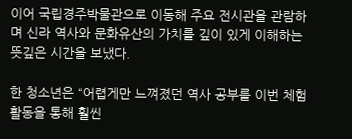이어 국립경주박물관으로 이동해 주요 전시관을 관람하며 신라 역사와 문화유산의 가치를 깊이 있게 이해하는 뜻깊은 시간을 보냈다.

한 청소년은 “어렵게만 느껴졌던 역사 공부를 이번 체험활동을 통해 훨씬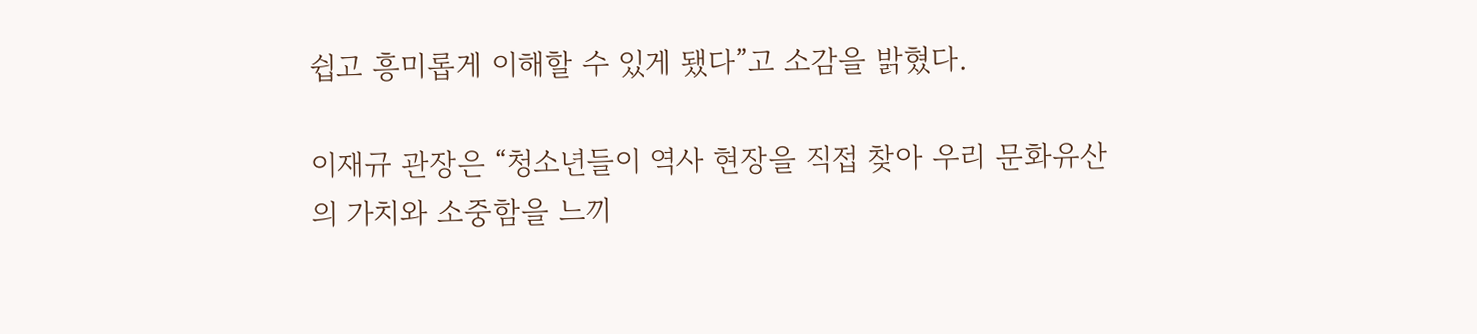쉽고 흥미롭게 이해할 수 있게 됐다”고 소감을 밝혔다.

이재규 관장은 “청소년들이 역사 현장을 직접 찾아 우리 문화유산의 가치와 소중함을 느끼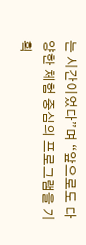는 시간이었다”며 “앞으로도 다양한 체험 중심의 프로그램을 기획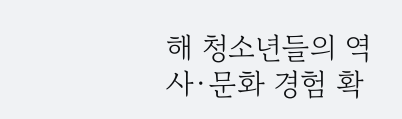해 청소년들의 역사·문화 경험 확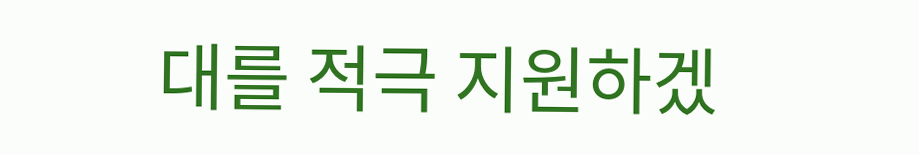대를 적극 지원하겠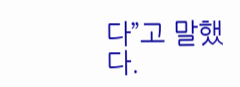다”고 말했다.